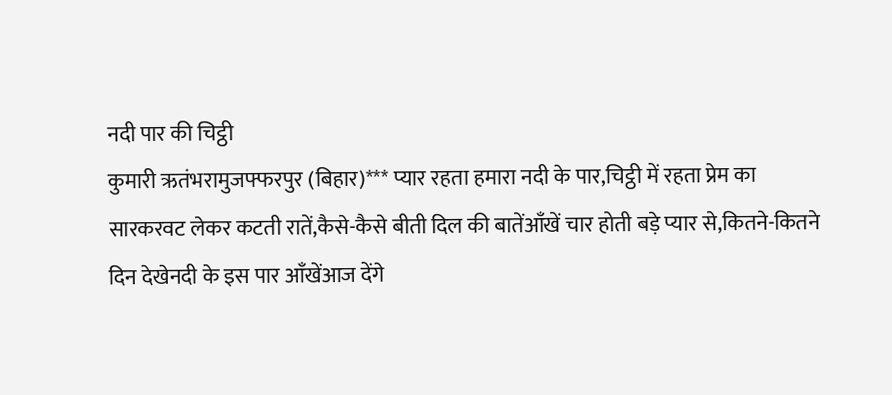नदी पार की चिट्ठी
कुमारी ऋतंभरामुजफ्फरपुर (बिहार)*** प्यार रहता हमारा नदी के पार,चिट्ठी में रहता प्रेम का सारकरवट लेकर कटती रातें,कैसे-कैसे बीती दिल की बातेंआँखें चार होती बड़े प्यार से,कितने-कितने दिन देखेनदी के इस पार आँखेंआज देंगे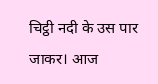चिट्ठी नदी के उस पार जाकर। आज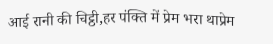आई रानी की चिट्ठी,हर पंक्ति में प्रेम भरा थाप्रेम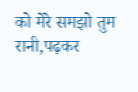को मेरे समझो तुम रानी,पढ़कर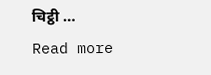चिट्ठी … Read more